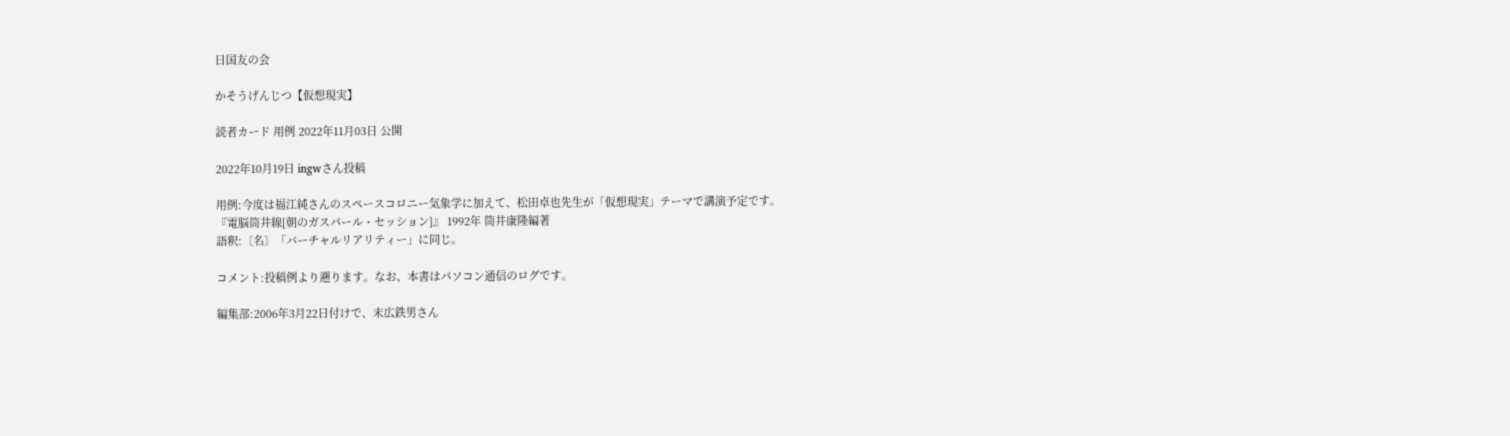日国友の会

かそうげんじつ【仮想現実】

読者カード 用例 2022年11月03日 公開

2022年10月19日 ingwさん投稿

用例:今度は福江純さんのスペースコロニー気象学に加えて、松田卓也先生が「仮想現実」テーマで講演予定です。
『電脳筒井線[朝のガスパール・セッション]』 1992年 筒井康隆編著
語釈:〔名〕「バーチャルリアリティー」に同じ。

コメント:投稿例より遡ります。なお、本書はパソコン通信のログです。

編集部:2006年3月22日付けで、末広鉄男さん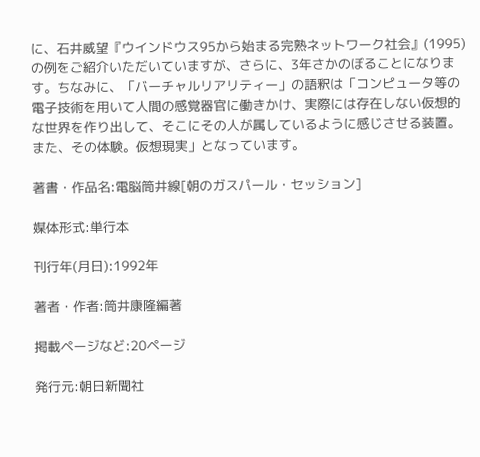に、石井威望『ウインドウス95から始まる完熟ネットワーク社会』(1995)の例をご紹介いただいていますが、さらに、3年さかのぼることになります。ちなみに、「バーチャルリアリティー」の語釈は「コンピュータ等の電子技術を用いて人間の感覚器官に働きかけ、実際には存在しない仮想的な世界を作り出して、そこにその人が属しているように感じさせる装置。また、その体験。仮想現実」となっています。

著書・作品名:電脳筒井線[朝のガスパール・セッション]

媒体形式:単行本

刊行年(月日):1992年

著者・作者:筒井康隆編著

掲載ページなど:20ページ

発行元:朝日新聞社